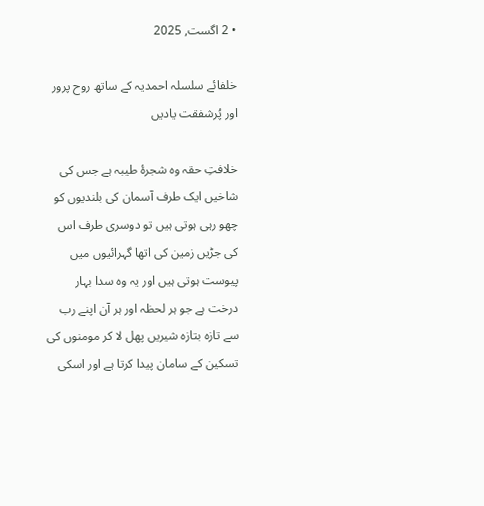• 2 اگست, 2025

خلفائے سلسلہ احمدیہ کے ساتھ روح پرور اور پُرشفقت یادیں

خلافتِ حقہ وہ شجرۂ طیبہ ہے جس کی شاخیں ایک طرف آسمان کی بلندیوں کو چھو رہی ہوتی ہیں تو دوسری طرف اس کی جڑیں زمین کی اتھا گہرائیوں میں پیوست ہوتی ہیں اور یہ وہ سدا بہار درخت ہے جو ہر لحظہ اور ہر آن اپنے رب سے تازہ بتازہ شیریں پھل لا کر مومنوں کی تسکین کے سامان پیدا کرتا ہے اور اسکی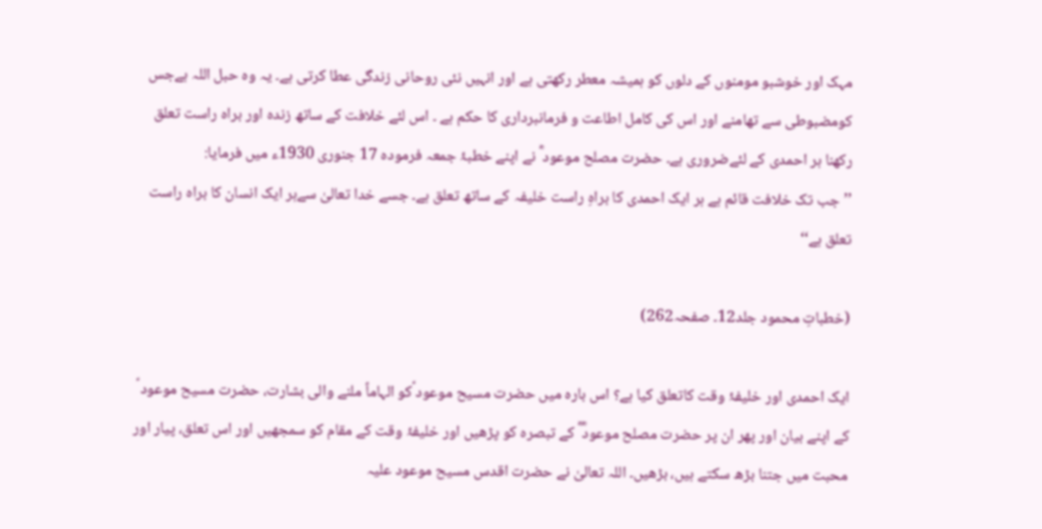مہک اور خوشبو مومنوں کے دلوں کو ہمیشہ معطر رکھتی ہے اور انہیں نئی روحانی زندگی عطا کرتی ہے۔ یہ وہ حبل اللہ ہےجس کومضبوطی سے تھامنے اور اس کی کامل اطاعت و فرمانبرداری کا حکم ہے ۔ اس لئے خلافت کے ساتھ زندہ اور براہ راست تعلق رکھنا ہر احمدی کے لئےضروری ہے۔ حضرت مصلح موعود ؓ نے اپنے خطبۂ جمعہ فرمودہ 17 جنوری 1930ء میں فرمایا:
’’جب تک خلافت قائم ہے ہر ایک احمدی کا براہِ راست خلیفہ کے ساتھ تعلق ہے۔ جسے خدا تعالیٰ سےہر ایک انسان کا براہ راست تعلق ہے‘‘

(خطباتِ محمود جلد12۔ صفحہ262)

ایک احمدی اور خلیفۂ وقت کاتعلق کیا ہے؟ اس بارہ میں حضرت مسیح موعود ؑکو الہاماً ملنے والی بشارت، حضرت مسیح موعود ؑ کے اپنے بیان اور پھر ان پر حضرت مصلح موعودؓ ؓ کے تبصرہ کو پڑھیں اور خلیفۂ وقت کے مقام کو سمجھیں اور اس تعلق، پیار اور محبت میں جتنا بڑھ سکتے ہیں، بڑھیں۔ اللہ تعالیٰ نے حضرت اقدس مسیح موعود علیہ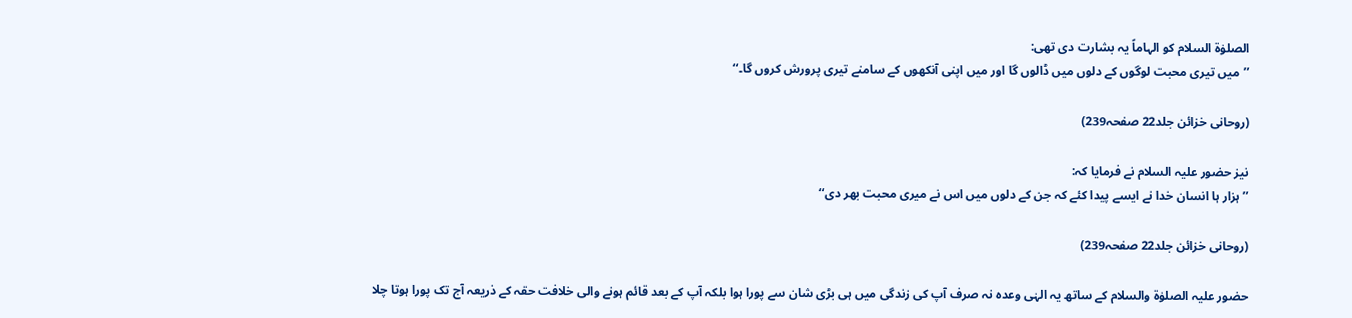الصلوٰۃ السلام کو الہاماً یہ بشارت دی تھی:
’’میں تیری محبت لوگوں کے دلوں میں ڈالوں گا اور میں اپنی آنکھوں کے سامنے تیری پرورش کروں گا۔‘‘

(روحانی خزائن جلد22 صفحہ239)

نیز حضور علیہ السلام نے فرمایا کہ:
’’ہزار ہا انسان خدا نے ایسے پیدا کئے کہ جن کے دلوں میں اس نے میری محبت بھر دی‘‘

(روحانی خزائن جلد22 صفحہ239)

حضور علیہ الصلوٰۃ والسلام کے ساتھ یہ الہٰی وعدہ نہ صرف آپ کی زندگی میں ہی بڑی شان سے پورا ہوا بلکہ آپ کے بعد قائم ہونے والی خلافت حقہ کے ذریعہ آج تک پورا ہوتا چلا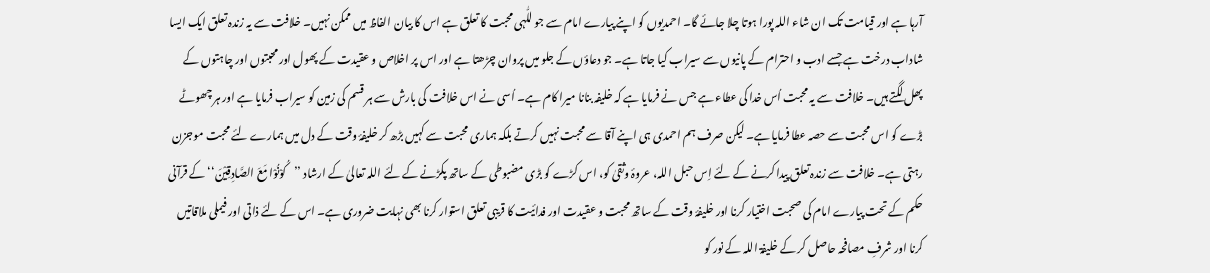آرہا ہے اور قیامت تک ان شاء اللہ پورا ہوتا چلا جائے گا۔ احمدیوں کو اپنے پیارے امام سے جو للّٰہی محبت کا تعلق ہے اس کا بیان الفاظ میں ممکن نہیں۔ خلافت سے یہ زندہ تعلق ایک ایسا شاداب درخت ہے جسے ادب و احترام کے پانیوں سے سیراب کیا جاتا ہے۔ جو دعاؤں کے جلو میں پروان چڑھتا ہے اور اس پر اخلاص و عقیدت کے پھول اور محبتوں اور چاہتوں کے پھل لگتے ہیں۔ خلافت سے یہ محبت اُس خدا کی عطاء ہے جس نے فرمایا ہے کہ خلیفہ بنانا میرا کام ہے۔ اُسی نے اس خلافت کی بارش سے ہر قسم کی زمین کو سیراب فرمایا ہے اور ہر چھوٹے بڑے کو اس محبت سے حصہ عطا فرمایا ہے۔ لیکن صرف ہم احمدی ہی اپنے آقا سے محبت نہیں کرتے بلکہ ہماری محبت سے کہیں بڑھ کر خلیفۂ وقت کے دل میں ہمارے لئے محبت موجزن رہتی ہے۔ خلافت سے زندہ تعلق پیدا کرنے کے لئے اِس حبل اللہ، عروۂ وثقیٰ کو، اس کڑے کو بڑی مضبوطی کے ساتھ پکڑنے کے لئے اللہ تعالیٰ کے ارشاد ’’کُوْنُوْا مَعَ الصَّادِقِیْنَ‘‘ کے قرآنی حکم کے تحت پیارے امام کی صحبت اختیار کرنا اور خلیفۂ وقت کے ساتھ محبت و عقیدت اور فدائیت کا قریبی تعلق استوار کرنا بھی نہایت ضروری ہے۔ اس کے لئے ذاتی اور فیملی ملاقاتیں کرنا اور شرفِ مصافحہ حاصل کر کے خلیفۃ اللہ کے نور کو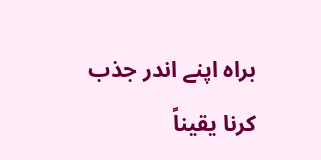براہ اپنے اندر جذب کرنا یقیناً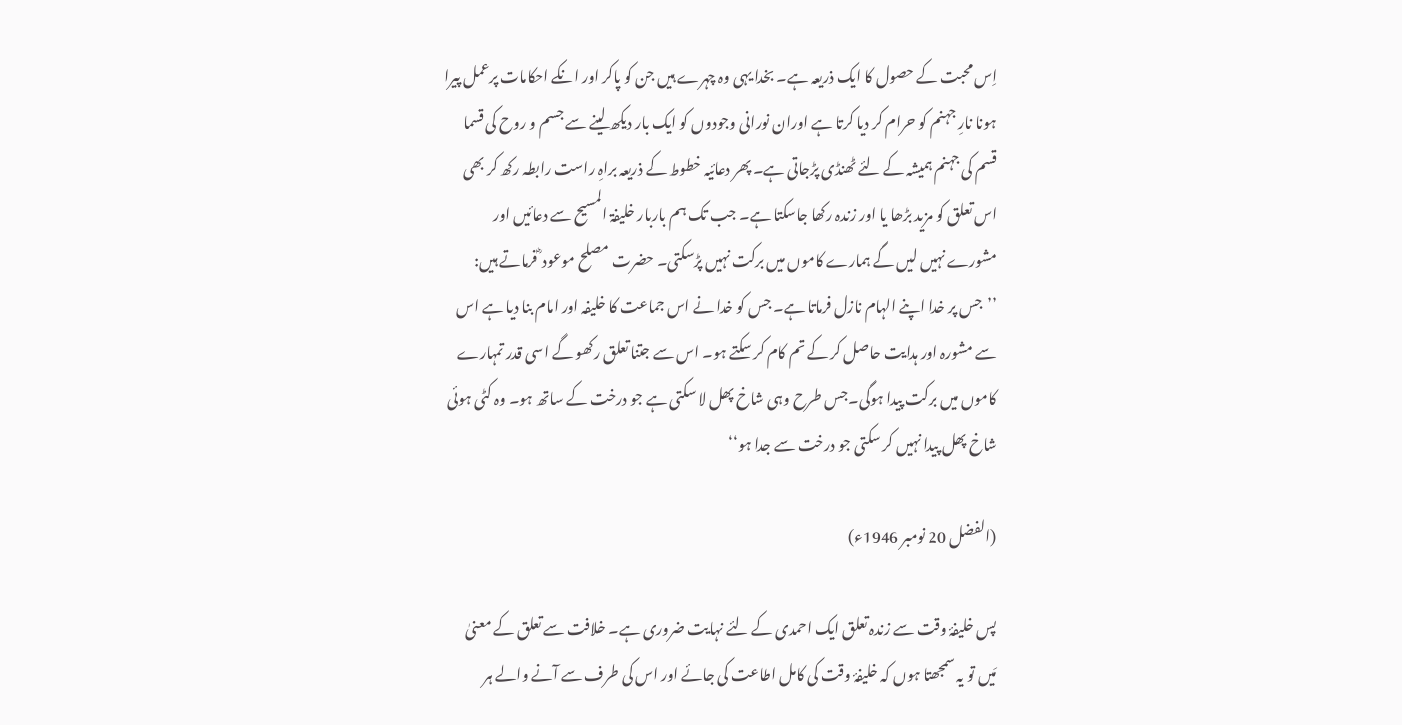اِس محبت کے حصول کا ایک ذریعہ ہے۔ بخدا یہی وہ چہرے ہیں جن کو پاکر اور انکے احکامات پرعمل پیرا ہونا نارِ جہنم کو حرام کر دیا کرتا ہے اوران نورانی وجودوں کو ایک بار دیکھ لینے سے جسم و روح کی قسما قسم کی جہنم ہمیشہ کے لئے ٹھنڈی پڑجاتی ہے۔ پھر دعائیہ خطوط کے ذریعہ براہِ راست رابطہ رکھ کر بھی اس تعلق کو مزید بڑھا یا اور زندہ رکھا جاسکتا ہے۔ جب تک ہم باربار خلیفۃ المسیح سے دعائیں اور مشورے نہیں لیں گے ہمارے کاموں میں برکت نہیں پڑسکتی۔ حضرت مصلح موعود ؓ فرماتے ہیں:
’’جس پر خدا اپنے الہام نازل فرماتا ہے۔ جس کو خدا نے اس جماعت کا خلیفہ اور امام بنا دیا ہے اس سے مشورہ اور ہدایت حاصل کر کے تم کام کر سکتے ہو۔ اس سے جتنا تعلق رکھو گے اسی قدر تمہارے کاموں میں برکت پیدا ہوگی۔جس طرح وہی شاخ پھل لا سکتی ہے جو درخت کے ساتھ ہو۔ وہ کٹی ہوئی شاخ پھل پیدا نہیں کر سکتی جو درخت سے جدا ہو‘‘

(الفضل 20 نومبر 1946ء)

پس خلیفۂ وقت سے زندہ تعلق ایک احمدی کے لئے نہایت ضروری ہے۔ خلافت سے تعلق کے معنیٰ مَیں تو یہ سمجھتا ہوں کہ خلیفۂ وقت کی کامل اطاعت کی جائے اور اس کی طرف سے آنے والے ہر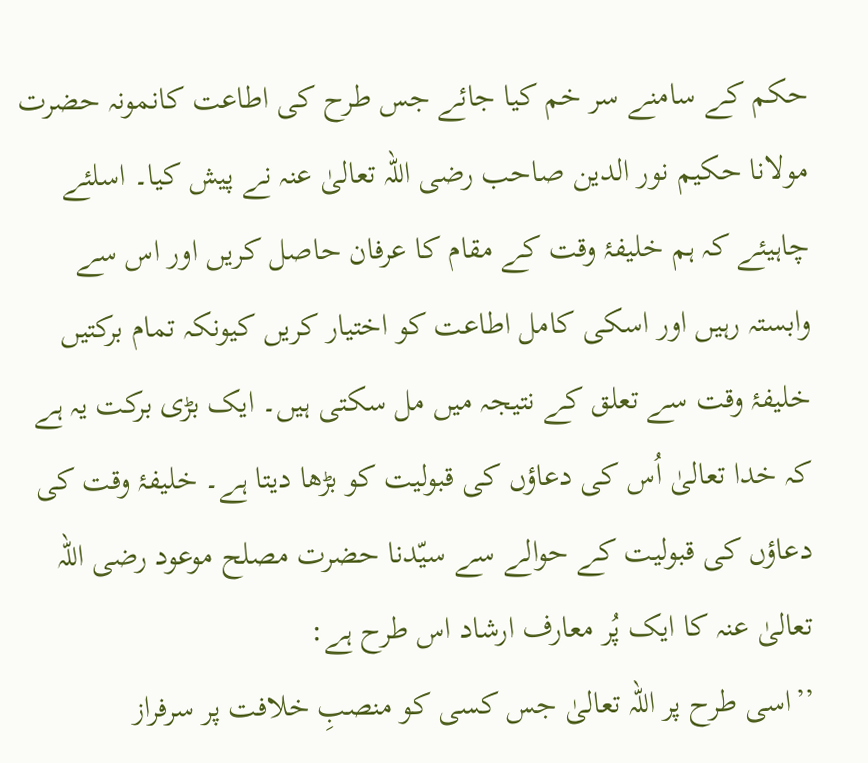حکم کے سامنے سر خم کیا جائے جس طرح کی اطاعت کانمونہ حضرت مولانا حکیم نور الدین صاحب رضی اللہ تعالیٰ عنہ نے پیش کیا۔ اسلئے چاہیئے کہ ہم خلیفۂ وقت کے مقام کا عرفان حاصل کریں اور اس سے وابستہ رہیں اور اسکی کامل اطاعت کو اختیار کریں کیونکہ تمام برکتیں خلیفۂ وقت سے تعلق کے نتیجہ میں مل سکتی ہیں۔ ایک بڑی برکت یہ ہے کہ خدا تعالیٰ اُس کی دعاؤں کی قبولیت کو بڑھا دیتا ہے۔ خلیفۂ وقت کی دعاؤں کی قبولیت کے حوالے سے سیّدنا حضرت مصلح موعود رضی اللہ تعالیٰ عنہ کا ایک پُر معارف ارشاد اس طرح ہے:
’’اسی طرح پر اللہ تعالیٰ جس کسی کو منصبِ خلافت پر سرفراز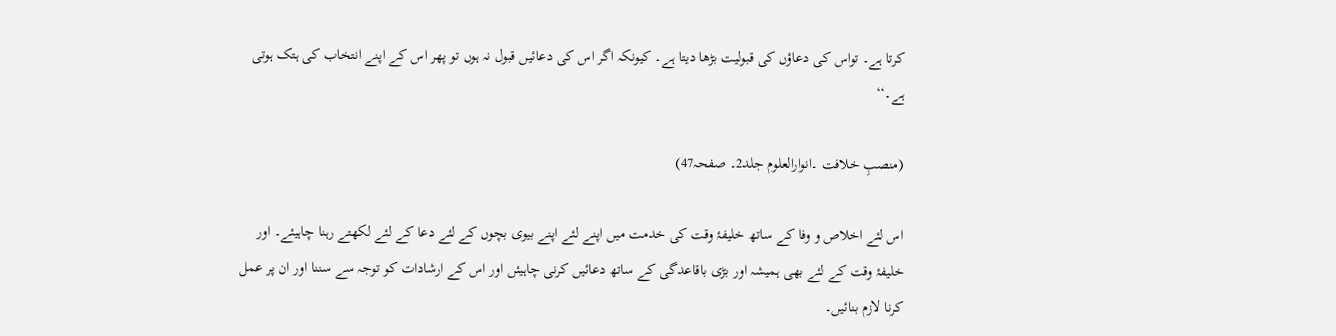کرتا ہے۔ تواس کی دعاؤں کی قبولیت بڑھا دیتا ہے۔ کیونکہ اگر اس کی دعائیں قبول نہ ہوں تو پھر اس کے اپنے انتخاب کی ہتک ہوتی ہے۔‘‘

(منصبِ خلافت ۔انوارالعلوم جلد2۔ صفحہ47)

اس لئے اخلاص و وفا کے ساتھ خلیفۂ وقت کی خدمت میں اپنے لئے اپنے بیوی بچوں کے لئے دعا کے لئے لکھتے رہنا چاہیئے۔ اور خلیفۂ وقت کے لئے بھی ہمیشہ اور بڑی باقاعدگی کے ساتھ دعائیں کرنی چاہیئں اور اس کے ارشادات کو توجہ سے سننا اور ان پر عمل کرنا لازم بنائیں۔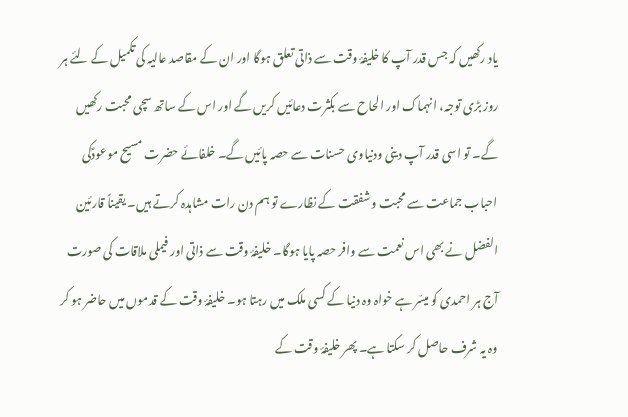یاد رکھیں کہ جس قدر آپ کا خلیفۂ وقت سے ذاتی تعلق ہوگا اور ان کے مقاصد عالیہ کی تکمیل کے لئے ہر روز بڑی توجہ، انہماک اور الحاح سے بکثرت دعائیں کریں گے اور اس کے ساتھ سچی محبت رکھیں گے۔ تو اسی قدر آپ دینی ودنیاوی حسنات سے حصہ پائیں گے۔ خلفائے حضرت مسیح موعودؑکی احباب جماعت سے محبت و شفقت کے نظارے تو ہم دن رات مشاہدہ کرتے ہیں۔ یقیناً قارئین الفضل نے بھی اس نعمت سے وافر حصہ پایا ہوگا۔ خلیفۂ وقت سے ذاتی اور فیملی ملاقات کی صورت آج ہر احمدی کو میسّر ہے خواہ وہ دنیا کے کسی ملک میں رہتا ہو۔ خلیفۂ وقت کے قدموں میں حاضر ہو کر وہ یہ شرف حاصل کر سکتا ہے۔ پھر خلیفۂ وقت کے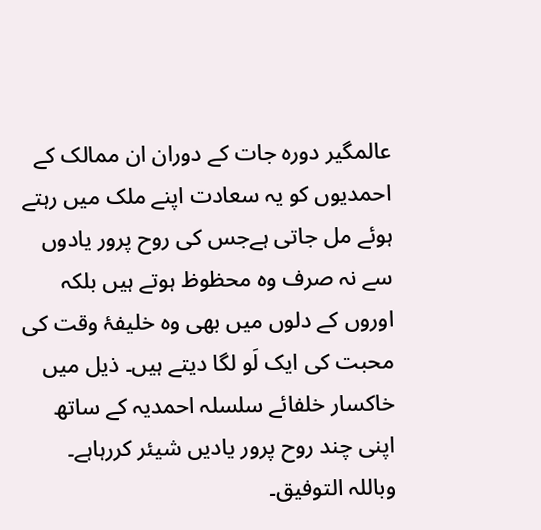عالمگیر دورہ جات کے دوران ان ممالک کے احمدیوں کو یہ سعادت اپنے ملک میں رہتے ہوئے مل جاتی ہےجس کی روح پرور یادوں سے نہ صرف وہ محظوظ ہوتے ہیں بلکہ اوروں کے دلوں میں بھی وہ خلیفۂ وقت کی محبت کی ایک لَو لگا دیتے ہیں۔ ذیل میں خاکسار خلفائے سلسلہ احمدیہ کے ساتھ اپنی چند روح پرور یادیں شیئر کررہاہے۔ وباللہ التوفیق۔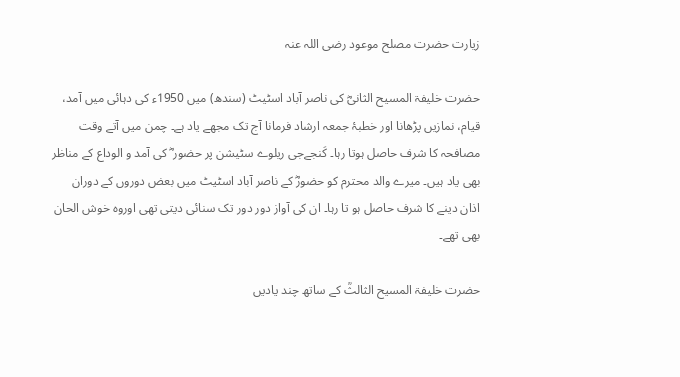زیارت حضرت مصلح موعود رضی اللہ عنہ

حضرت خلیفۃ المسیح الثانیؓ کی ناصر آباد اسٹیٹ (سندھ) میں 1950ء کی دہائی میں آمد، قیام، نمازیں پڑھانا اور خطبۂ جمعہ ارشاد فرمانا آج تک مجھے یاد ہے۔ چمن میں آتے وقت مصافحہ کا شرف حاصل ہوتا رہا۔ کَنجےجی ریلوے سٹیشن پر حضور ؓ کی آمد و الوداع کے مناظر بھی یاد ہیں۔ میرے والد محترم کو حضورؓ کے ناصر آباد اسٹیٹ میں بعض دوروں کے دوران اذان دینے کا شرف حاصل ہو تا رہا۔ ان کی آواز دور دور تک سنائی دیتی تھی اوروہ خوش الحان بھی تھے۔

حضرت خلیفۃ المسیح الثالثؒ کے ساتھ چند یادیں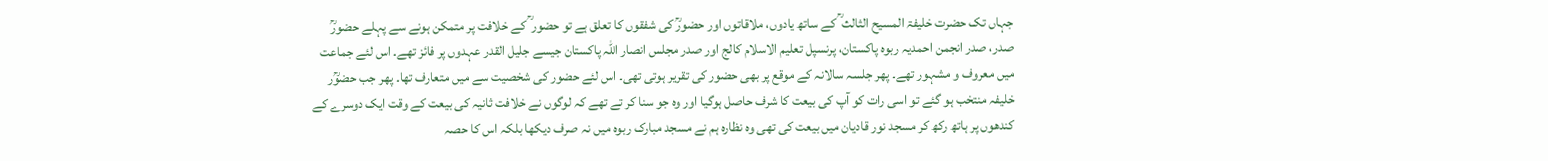جہاں تک حضرت خلیفۃ المسیح الثالث ؒ کے ساتھ یادوں، ملاقاتوں اور حضورؒ کی شفقوں کا تعلق ہے تو حضور ؒ کے خلافت پر متمکن ہونے سے پہلے حضورؒ صدر، صدر انجمن احمدیہ ربوہ پاکستان، پرنسپل تعلیم الاسلام کالج اور صدر مجلس انصار اللہ پاکستان جیسے جلیل القدر عہدوں پر فائز تھے۔ اس لئے جماعت میں معروف و مشہور تھے۔ پھر جلسہ سالانہ کے موقع پر بھی حضور کی تقریر ہوتی تھی۔ اس لئے حضور کی شخصیت سے میں متعارف تھا۔ پھر جب حضوؒر خلیفہ منتخب ہو گئے تو اسی رات کو آپ کی بیعت کا شرف حاصل ہوگیا اور وہ جو سنا کر تے تھے کہ لوگوں نے خلافت ثانیہ کی بیعت کے وقت ایک دوسرے کے کندھوں پر ہاتھ رکھ کر مسجد نور قادیان میں بیعت کی تھی وہ نظارہ ہم نے مسجد مبارک ربوہ میں نہ صرف دیکھا بلکہ اس کا حصہ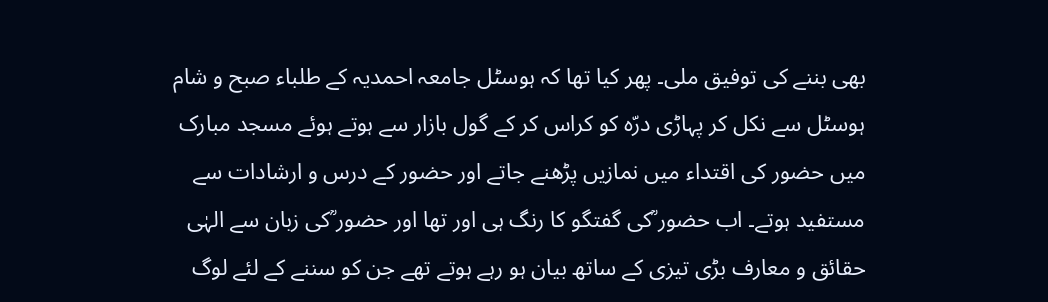بھی بننے کی توفیق ملی۔ پھر کیا تھا کہ ہوسٹل جامعہ احمدیہ کے طلباء صبح و شام ہوسٹل سے نکل کر پہاڑی درّہ کو کراس کر کے گول بازار سے ہوتے ہوئے مسجد مبارک میں حضور کی اقتداء میں نمازیں پڑھنے جاتے اور حضور کے درس و ارشادات سے مستفید ہوتے۔ اب حضور ؒکی گفتگو کا رنگ ہی اور تھا اور حضور ؒکی زبان سے الہٰی حقائق و معارف بڑی تیزی کے ساتھ بیان ہو رہے ہوتے تھے جن کو سننے کے لئے لوگ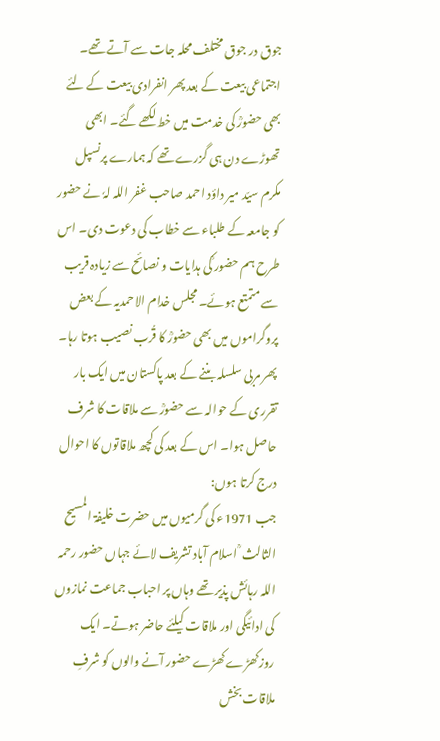جوق در جوق مختلف محلہ جات سے آتے تھے۔ اجتماعی بیعت کے بعد پھر انفرادی بیعت کے لئے بھی حضورؒ کی خدمت میں خط لکھے گئے۔ ابھی تھوڑے دن ہی گزرے تھے کہ ہمارے پرنسپل مکرم سیّد میر داؤد احمد صاحب غفر اللہ لہٗ نے حضور کو جامعہ کے طلباء سے خطاب کی دعوت دی۔ اس طرح ہم حضور ؒکی ہدایات و نصائح سے زیادہ قریب سے متمتع ہوئے۔ مجلس خدام الاحمدیہ کے بعض پروگراموں میں بھی حضورؒ کا قُرب نصیب ہوتا رہا۔ پھر مربی سلسلہ بننے کے بعد پاکستان میں ایک بار تقرری کے حوالہ سے حضورؒ سے ملاقات کا شرف حاصل ہوا۔ اس کے بعد کی کچھ ملاقاتوں کا احوال درج کرتا ہوں:
جب 1971ء کی گرمیوں میں حضرت خلیفۃ المسیح الثالث ؒ اسلام آباد تشریف لائے جہاں حضور رحمہ اللہ رہائش پذیر تھے وہاں پر احباب جماعت نمازوں کی ادائیگی اور ملاقات کیلئے حاضر ہوتے۔ ایک روزکھڑے کھڑے حضور آنے والوں کو شرفِ ملاقات بخش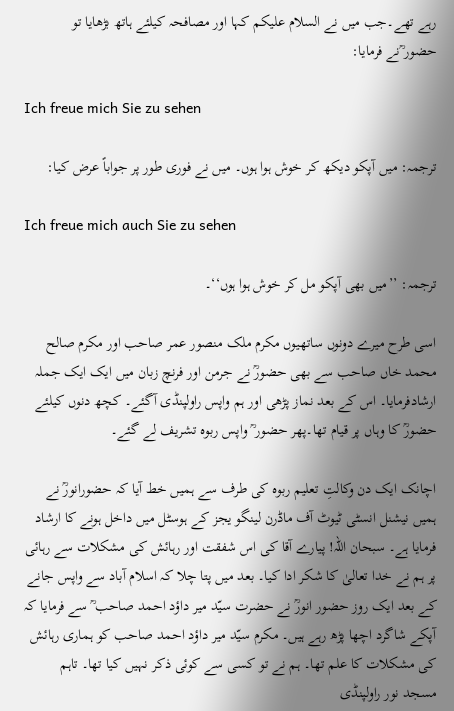رہے تھے۔جب میں نے السلام علیکم کہا اور مصافحہ کیلئے ہاتھ بڑھایا تو حضور ؒنے فرمایا:

Ich freue mich Sie zu sehen

ترجمہ: میں آپکو دیکھ کر خوش ہوا ہوں۔ میں نے فوری طور پر جواباً عرض کیا:

Ich freue mich auch Sie zu sehen

ترجمہ: ’’میں بھی آپکو مل کر خوش ہوا ہوں‘‘۔

اسی طرح میرے دونوں ساتھیوں مکرم ملک منصور عمر صاحب اور مکرم صالح محمد خاں صاحب سے بھی حضورؒ نے جرمن اور فرنچ زبان میں ایک ایک جملہ ارشادفرمایا۔ اس کے بعد نماز پڑھی اور ہم واپس راولپنڈی آگئے۔ کچھ دنوں کیلئے حضورؒ کا وہاں پر قیام تھا۔پھر حضور ؒ واپس ربوہ تشریف لے گئے۔

اچانک ایک دن وکالتِ تعلیم ربوہ کی طرف سے ہمیں خط آیا کہ حضورانورؒ نے ہمیں نیشنل انسٹی ٹیوٹ آف ماڈرن لینگو یجز کے ہوسٹل میں داخل ہونے کا ارشاد فرمایا ہے۔ سبحان اللہ! پیارے آقا کی اس شفقت اور رہائش کی مشکلات سے رہائی پر ہم نے خدا تعالیٰ کا شکر ادا کیا۔ بعد میں پتا چلا کہ اسلام آباد سے واپس جانے کے بعد ایک روز حضور انورؒ نے حضرت سیّد میر داؤد احمد صاحب ؒ سے فرمایا کہ آپکے شاگرد اچھا پڑھ رہے ہیں۔ مکرم سیّد میر داؤد احمد صاحب کو ہماری رہائش کی مشکلات کا علم تھا۔ ہم نے تو کسی سے کوئی ذکر نہیں کیا تھا۔ تاہم مسجد نور راولپنڈی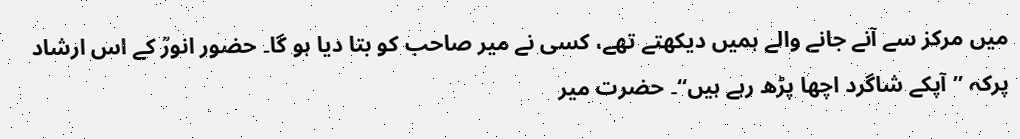میں مرکز سے آنے جانے والے ہمیں دیکھتے تھے، کسی نے میر صاحب کو بتا دیا ہو گا۔ حضور انورؒ کے اس ارشاد پرکہ ’’آپکے شاگرد اچھا پڑھ رہے ہیں‘‘۔ حضرت میر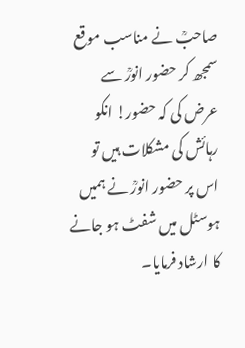صاحبؒ نے مناسب موقع سمجھ کر حضور انورؒ سے عرض کی کہ حضور! انکو رہائش کی مشکلات ہیں تو اس پر حضور انورؒ نے ہمیں ہوسٹل میں شفٹ ہو جانے کا ارشاد فرمایا۔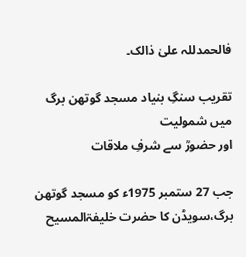فالحمدللہ علیٰ ذالک۔

تقریب سنگِ بنیاد مسجد گوتھن برگ میں شمولیت
اور حضورؒ سے شرفِ ملاقات

جب 27 ستمبر 1975ء کو مسجد گوتھن برگ،سویڈن کا حضرت خلیفۃالمسیح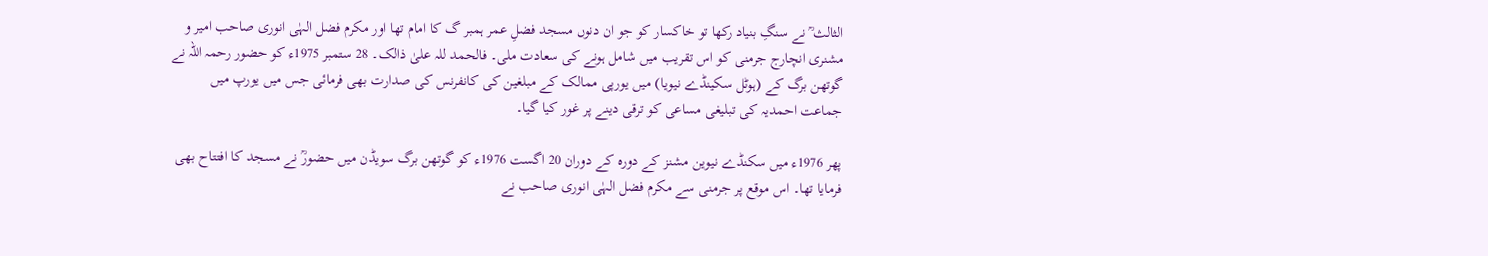الثالث ؒ نے سنگِ بنیاد رکھا تو خاکسار کو جو ان دنوں مسجد فضلِ عمر ہمبر گ کا امام تھا اور مکرم فضل الہٰی انوری صاحب امیر و مشنری انچارج جرمنی کو اس تقریب میں شامل ہونے کی سعادت ملی۔ فالحمد للہ علیٰ ذالک۔ 28 ستمبر 1975ء کو حضور رحمہ اللہ نے گوتھن برگ کے (ہوٹل سکینڈے نیویا) میں یورپی ممالک کے مبلغین کی کانفرنس کی صدارت بھی فرمائی جس میں یورپ میں جماعت احمدیہ کی تبلیغی مساعی کو ترقی دینے پر غور کیا گیا۔

پھر 1976ء میں سکنڈے نیوین مشنز کے دورہ کے دوران 20 اگست 1976ء کو گوتھن برگ سویڈن میں حضورؒ نے مسجد کا افتتاح بھی فرمایا تھا۔ اس موقع پر جرمنی سے مکرم فضل الہٰی انوری صاحب نے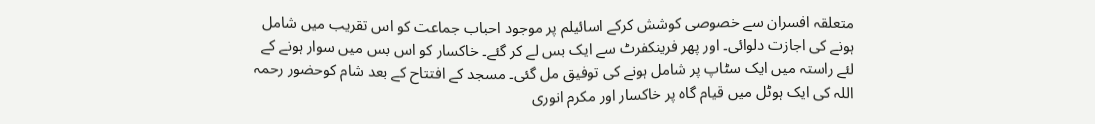متعلقہ افسران سے خصوصی کوشش کرکے اسائیلم پر موجود احباب جماعت کو اس تقریب میں شامل ہونے کی اجازت دلوائی۔ اور پھر فرینکفرٹ سے ایک بس لے کر گئے۔ خاکسار کو اس بس میں سوار ہونے کے لئے راستہ میں ایک سٹاپ پر شامل ہونے کی توفیق مل گئی۔ مسجد کے افتتاح کے بعد شام کوحضور رحمہ اللہ کی ایک ہوٹل میں قیام گاہ پر خاکسار اور مکرم انوری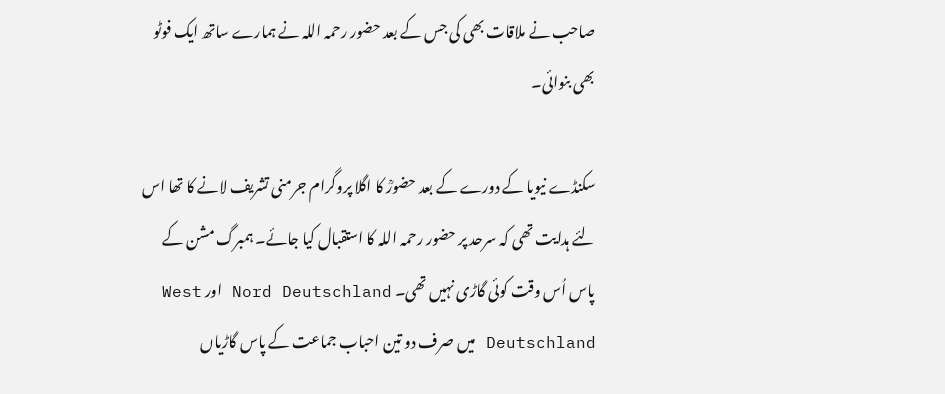صاحب نے ملاقات بھی کی جس کے بعد حضور رحمہ اللہ نے ہمارے ساتھ ایک فوٹو بھی بنوائی۔

سکنڈے نیویا کے دورے کے بعد حضورؒ کا اگلا پروگرام جرمنی تشریف لانے کا تھا اس لئے ہدایت تھی کہ سرحد پر حضور رحمہ اللہ کا استقبال کیا جائے۔ ہمبرگ مشن کے پاس اُس وقت کوئی گاڑی نہیں تھی۔ Nord Deutschland اور West Deutschland میں صرف دو تین احباب جماعت کے پاس گاڑیاں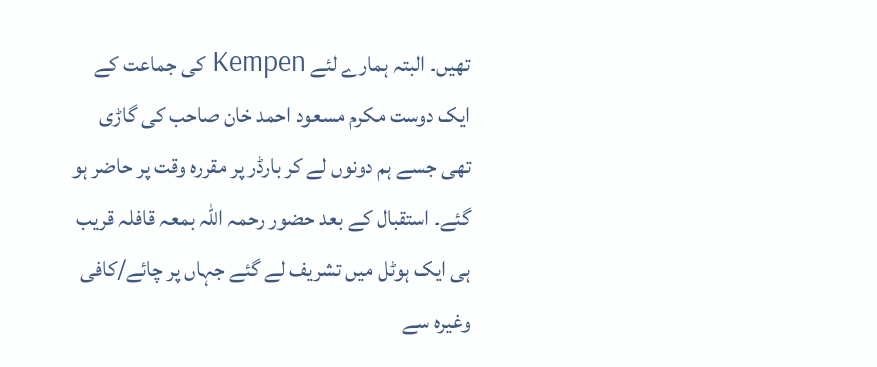تھیں۔ البتہ ہمارے لئے Kempen کی جماعت کے ایک دوست مکرم مسعود احمد خان صاحب کی گاڑی تھی جسے ہم دونوں لے کر بارڈر پر مقررہ وقت پر حاضر ہو گئے۔ استقبال کے بعد حضور رحمہ اللہ بمعہ قافلہ قریب ہی ایک ہوٹل میں تشریف لے گئے جہاں پر چائے/کافی وغیرہ سے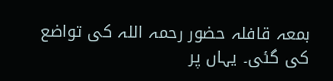بمعہ قافلہ حضور رحمہ اللہ کی تواضع کی گئی۔ یہاں پر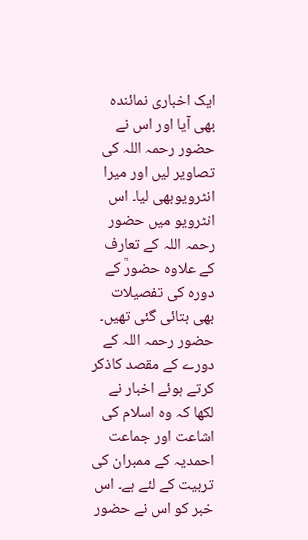ایک اخباری نمائندہ بھی آیا اور اس نے حضور رحمہ اللہ کی تصاویر لیں اور میرا انٹرویوبھی لیا۔ اس انٹرویو میں حضور رحمہ اللہ کے تعارف کے علاوہ حضورؒ کے دورہ کی تفصیلات بھی بتائی گئی تھیں۔ حضور رحمہ اللہ کے دورے کے مقصد کاذکر کرتے ہوئے اخبار نے لکھا کہ وہ اسلام کی اشاعت اور جماعت احمدیہ کے ممبران کی تربیت کے لئے ہے۔ اس خبر کو اس نے حضور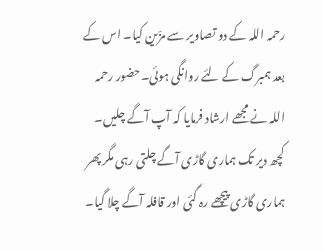رحمہ اللہ کے دو تصاویر سے مزّین کیا۔ اس کے بعد ہمبرگ کے لئے روانگی ہوئی۔حضور رحمہ اللہ نے مجھے ارشاد فرمایا کہ آپ آگے چلیں۔ کچھ دیر تک ہماری گاڑی آگے چلتی رہی مگر پھر ہماری گاڑی پیچھے رہ گئی اور قافلہ آگے چلا گیا۔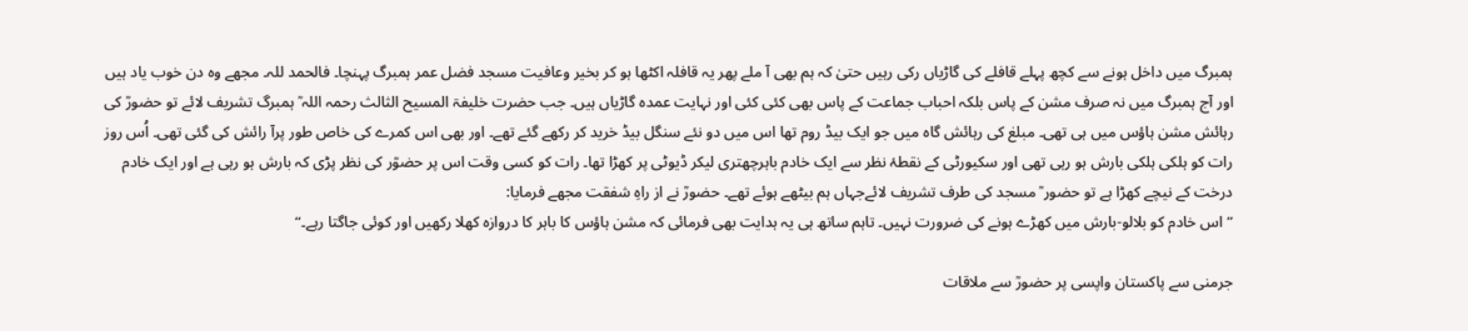ہمبرگ میں داخل ہونے سے کچھ پہلے قافلے کی گاڑیاں رکی رہیں حتیٰ کہ ہم بھی آ ملے پھر یہ قافلہ اکٹھا ہو کر بخیر وعافیت مسجد فضل عمر ہمبرگ پہنچا۔ فالحمد للہ۔ مجھے وہ دن خوب یاد ہیں اور آج ہمبرگ میں نہ صرف مشن کے پاس بلکہ احباب جماعت کے پاس بھی کئی کئی اور نہایت عمدہ گاڑیاں ہیں۔ جب حضرت خلیفۃ المسیح الثالث رحمہ اللہ ؒ ہمبرگ تشریف لائے تو حضورؒ کی رہائش مشن ہاؤس میں ہی تھی۔ مبلغ کی رہائش گاہ میں جو ایک بیڈ روم تھا اس میں دو نئے سنگل بیڈ خرید کر رکھے گئے تھے۔ اور بھی اس کمرے کی خاص طور پرآ رائش کی گئی تھی۔ اُس روز رات کو ہلکی ہلکی بارش ہو رہی تھی اور سکیورٹی کے نقطۂ نظر سے ایک خادم باہرچھتری لیکر ڈیوٹی پر کھڑا تھا۔ رات کو کسی وقت اس پر حضوؒر کی نظر پڑی کہ بارش ہو رہی ہے اور ایک خادم درخت کے نیچے کھڑا ہے تو حضور ؒ مسجد کی طرف تشریف لائےجہاں ہم بیٹھے ہوئے تھے۔ حضورؒ نے از راہِ شفقت مجھے فرمایا:
’’اس خادم کو بلالو-بارش میں کھڑے ہونے کی ضرورت نہیں۔ تاہم ساتھ ہی یہ ہدایت بھی فرمائی کہ مشن ہاؤس کا باہر کا دروازہ کھلا رکھیں اور کوئی جاگتا رہے۔‘‘

جرمنی سے پاکستان واپسی پر حضورؒ سے ملاقات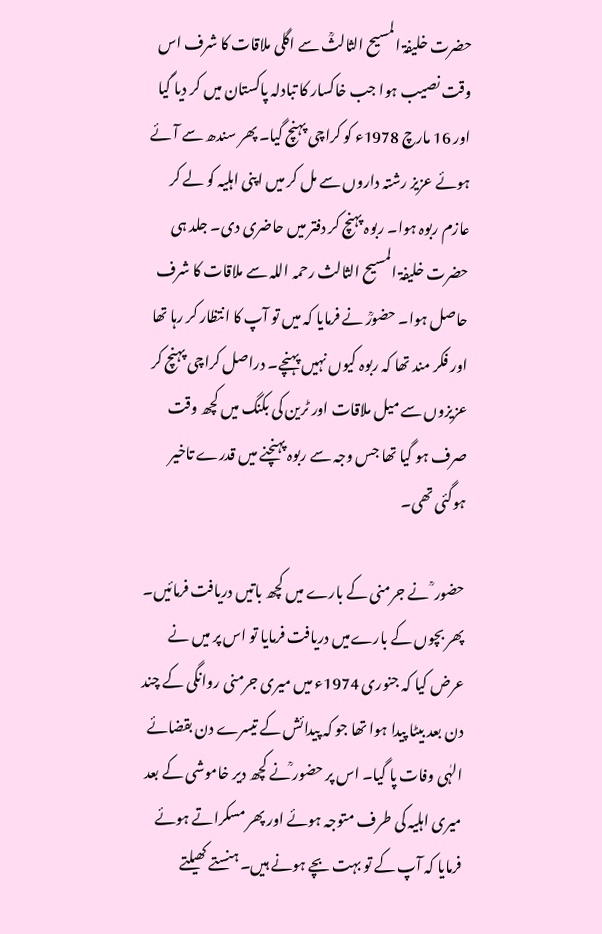حضرت خلیفۃ المسیح الثالثؒ سے اگلی ملاقات کا شرف اس وقت نصیب ہوا جب خاکسار کا تبادلہ پاکستان میں کر دیا گیا اور 16 مارچ 1978ء کو کراچی پہنچ گیا۔ پھر سندھ سے آئے ہوئے عزیز رشتہ داروں سے مل کر میں اپنی اہلیہ کو لے کر عازم ربوہ ہوا۔ ربوہ پہنچ کر دفتر میں حاضری دی۔ جلد ہی حضرت خلیفۃ المسیح الثالث رحمہ اللہ سے ملاقات کا شرف حاصل ہوا۔ حضورؒ نے فرمایا کہ میں تو آپ کا انتظار کر رہا تھا اور فکر مند تھا کہ ربوہ کیوں نہیں پہنچے۔ دراصل کراچی پہنچ کر عزیزوں سے میل ملاقات اور ٹرین کی بکنگ میں کچھ وقت صرف ہو گیا تھا جس وجہ سے ربوہ پہنچنے میں قدرے تاخیر ہوگئی تھی۔

حضور ؒ نے جرمنی کے بارے میں کچھ باتیں دریافت فرمائیں۔ پھر بچوں کے بارےمیں دریافت فرمایا تو اس پر میں نے عرض کیا کہ جنوری 1974ء میں میری جرمنی روانگی کے چند دن بعد بیٹا پیدا ہوا تھا جو کہ پیدائش کے تیسرے دن بقضائے الہٰی وفات پا گیا۔ اس پر حضور ؒنے کچھ دیر خاموشی کے بعد میری اہلیہ کی طرف متوجہ ہوئے اور پھر مسکراتے ہوئے فرمایا کہ آپ کے تو بہت بچے ہونے ہیں۔ ہنستے کھیلتے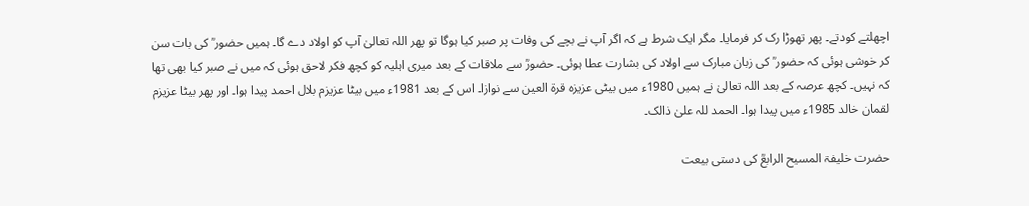اچھلتے کودتے۔ پھر تھوڑا رک کر فرمایا۔ مگر ایک شرط ہے کہ اگر آپ نے بچے کی وفات پر صبر کیا ہوگا تو پھر اللہ تعالیٰ آپ کو اولاد دے گا۔ ہمیں حضور ؒ کی بات سن کر خوشی ہوئی کہ حضور ؒ کی زبان مبارک سے اولاد کی بشارت عطا ہوئی۔ حضورؒ سے ملاقات کے بعد میری اہلیہ کو کچھ فکر لاحق ہوئی کہ میں نے صبر کیا بھی تھا کہ نہیں۔ کچھ عرصہ کے بعد اللہ تعالیٰ نے ہمیں 1980ء میں بیٹی عزیزہ قرۃ العین سے نوازا۔ اس کے بعد 1981ء میں بیٹا عزیزم بلال احمد پیدا ہوا۔ اور پھر بیٹا عزیزم لقمان خالد 1985ء میں پیدا ہوا۔ الحمد للہ علیٰ ذالک۔

حضرت خلیفۃ المسیح الرابعؒ کی دستی بیعت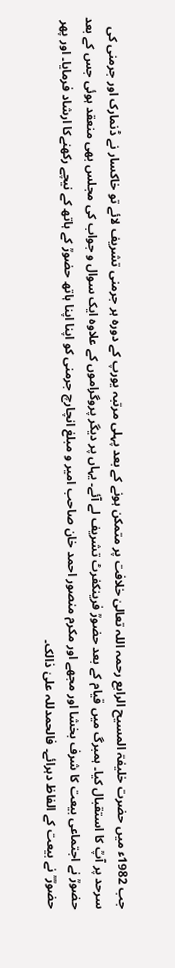جب 1982ء میں حضرت خلیفۃ المسیح الرابع رحمہ اللہ تعالیٰ خلافت پر متمکن ہونے کے بعد پہلی مرتبہ یورپ کے دورہ ہر جرمنی تشریف لائے تو خاکسار نے ڈنمارک اور جرمنی کی سرحد پر آپؒ کا استقبال کیا۔ ہمبرگ میں قیام کے بعد حضورؒ فرینکفرٹ تشریف لے آئے۔ یہاں پر دیگر پروگراموں کے علاوہ ایک سوال و جواب کی مجلس بھی منعقد ہوئی جس کے بعد حضورؒ نے اجتماعی بیعت کا شرف بخشا اور مجھے اور مکرم منصور احمد خان صاحب امیر و مبلغ انچارچ جرمنی کو اپنا اپنا ہاتھ حضورؒ کے ہاتھ کے نیچے رکھنےکا ارشاد فرمایا۔ اور پھر حضورؒ ؒ نے بیعت کے الفاظ دہرائے۔ فالحمدللہ علیٰ ذالک۔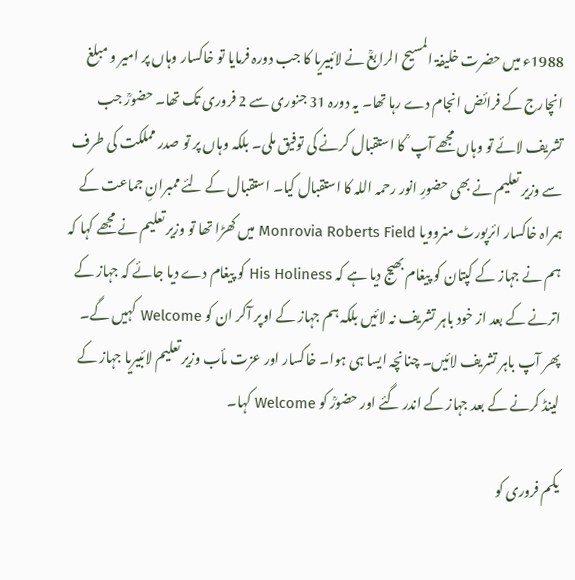1988ء میں حضرت خلیفۃ المسیح الرابعؒ نے لائبیریا کا جب دورہ فرمایا تو خاکسار وہاں پر امیر و مبلغ انچارج کے فرائض انجام دے رہا تھا۔ یہ دورہ 31 جنوری سے 2 فروری تک تھا۔ حضورؒ جب تشریف لائے تو وہاں مجھے آپ ؒ کا استقبال کرنے کی توفیق ملی۔ بلکہ وہاں پر تو صدر مملکت کی طرف سے وزیر تعلیم نے بھی حضورِ انور رحمہ اللہ کا استقبال کیا۔ استقبال کے لئے ممبرانِ جماعت کے ہمراہ خاکسار ائرپورٹ منروویا Monrovia Roberts Field میں کھڑا تھا تو وزیر تعلیم نے مجھے کہا کہ ہم نے جہاز کے کپتان کو پیغام بھیج دیا ہے کہ His Holiness کو پیغام دے دیا جائے کہ جہاز کے اترنے کے بعد از خود باہر تشریف نہ لائیں بلکہ ہم جہاز کے اوپر آکر ان کو Welcome کہیں گے۔ پھر آپ باہر تشریف لائیں۔ چنانچہ ایسا ہی ہوا۔ خاکسار اور عزت مأب وزیر تعلیم لائبیریا جہاز کے لینڈ کرنے کے بعد جہاز کے اندر گئے اور حضورؒ کو Welcome کہا۔

یکم فروری کو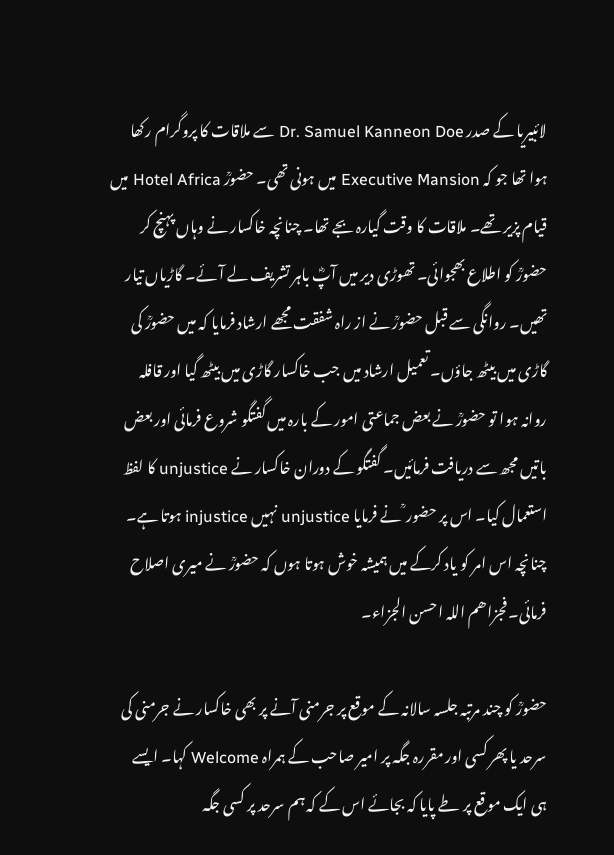لائبیریا کے صدر Dr. Samuel Kanneon Doe سے ملاقات کا پروگرام رکھا ہوا تھا جو کہ Executive Mansion میں ہونی تھی۔ حضورؒ Hotel Africa میں قیام پزیر تھے۔ ملاقات کا وقت گیارہ بجے تھا۔ چنانچہ خاکسار نے وہاں پہنچ کر حضورؒ کو اطلاع بھجوائی۔ تھوڑی دیر میں آپؓ باہر تشریف لے آئے۔ گاڑیاں تیار تھیں۔ روانگی سے قبل حضورؒ نے از راہ شفقت مجھے ارشاد فرمایا کہ میں حضورؒ کی گاڑی میں بیٹھ جاؤں۔ تعمیل ارشاد میں جب خاکسار گاڑی میں بیٹھ گیا اور قافلہ روانہ ہوا تو حضورؒ نے بعض جماعتی امور کے بارہ میں گفتگو شروع فرمائی اور بعض باتیں مجھ سے دریافت فرمائیں۔ گفتگو کے دوران خاکسار نے unjustice کا لفظ استعمال کیا۔ اس پر حضور ؒ نے فرمایا unjustice نہیں injustice ہوتا ہے۔ چنانچہ اس امر کو یاد کرکے میں ہمیشہ خوش ہوتا ہوں کہ حضورؒ نے میری اصلاح فرمائی۔ فجزاھم اللہ احسن الجزاء۔

حضورؒ کو چند مرتبہ جلسہ سالانہ کے موقع پر جرمنی آنے پر بھی خاکسار نے جرمنی کی سرحد یا پھر کسی اور مقررہ جگہ پر امیر صاحب کے ہمراہ Welcome کہا۔ ایسے ہی ایک موقع پر طے پایا کہ بجائے اس کے کہ ہم سرحد پر کسی جگہ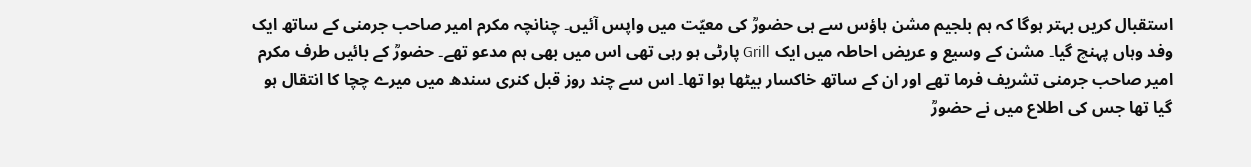استقبال کریں بہتر ہوگا کہ ہم بلجیم مشن ہاؤس سے ہی حضورؒ کی معیّت میں واپس آئیں۔ چنانچہ مکرم امیر صاحب جرمنی کے ساتھ ایک وفد وہاں پہنچ گیا۔ مشن کے وسیع و عریض احاطہ میں ایک Grill پارٹی ہو رہی تھی اس میں بھی ہم مدعو تھے۔ حضورؒ کے بائیں طرف مکرم امیر صاحب جرمنی تشریف فرما تھے اور ان کے ساتھ خاکسار بیٹھا ہوا تھا۔ اس سے چند روز قبل کنری سندھ میں میرے چچا کا انتقال ہو گیا تھا جس کی اطلاع میں نے حضورؒ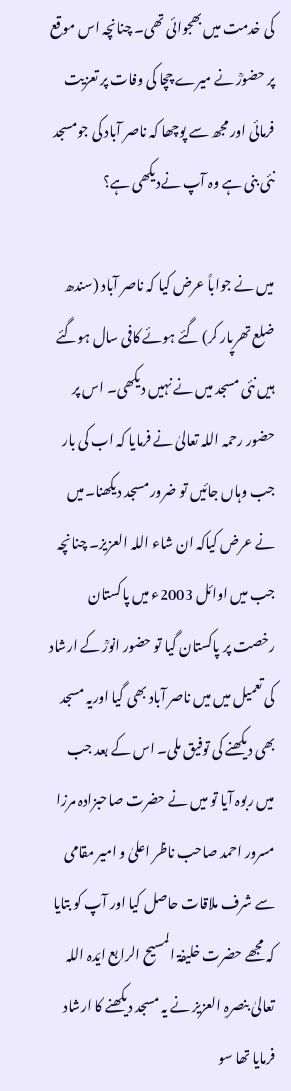کی خدمت میں بھجوائی تھی۔ چنانچہ اس موقع پر حضورؒ نے میرے چچا کی وفات پر تعزیت فرمائی اور مجھ سے پوچھا کہ ناصر آباد کی جومسجد نئی بنی ہے وہ آپ نےدیکھی ہے؟

میں نے جواباً عرض کیا کہ ناصر آباد (سندھ ضلع تھرپار کر) گئے ہوئے کافی سال ہوگئے ہیں نئی مسجد میں نے نہیں دیکھی۔ اس پر حضور رحمہ اللہ تعالیٰ نے فرمایا کہ اب کی بار جب وہاں جائیں تو ضرور مسجد دیکھنا۔میں نے عرض کیاکہ ان شاء اللہ العزیز۔ چنانچہ جب میں اوائل 2003ء میں پاکستان رخصت پر پاکستان گیا تو حضور انورؒ کے ارشاد کی تعمیل میں میں ناصر آباد بھی گیا اوریہ مسجد بھی دیکھنے کی توفیق ملی۔ اس کے بعد جب میں ربوہ آیا تو میں نے حضرت صاحبزادہ مرزا مسرور احمد صاحب ناظر اعلیٰ و امیر مقامی سے شرف ملاقات حاصل کیا اور آپ کو بتایا کہ مجھے حضرت خلیفۃ المسیح الرابع ایّدہ اللہ تعالیٰ بنصرہِ العزیز نے یہ مسجد دیکھنے کا ارشاد فرمایا تھا سو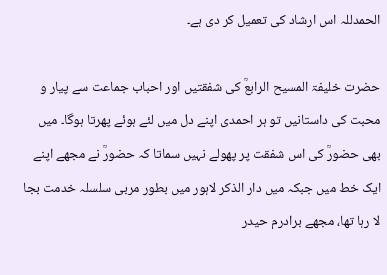الحمدللہ اس ارشاد کی تعمیل کر دی ہے۔

حضرت خلیفۃ المسیح الرابعؒ کی شفقتیں اور احباب جماعت سے پیار و محبت کی داستانیں تو ہر احمدی اپنے دل میں لئے ہوئے پھرتا ہوگا۔ میں بھی حضورؒ کی اس شفقت پر پھولے نہیں سماتا کہ حضورؒ نے مجھے اپنے ایک خط میں جبکہ میں دار الذکر لاہور میں بطور مربی سلسلہ خدمت بجا لا رہا تھا، مجھے برادرم حیدر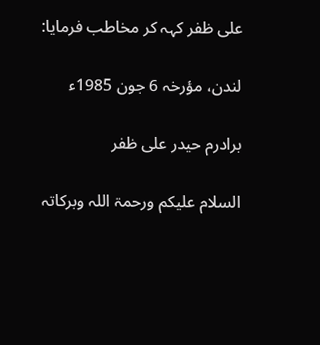علی ظفر کہہ کر مخاطب فرمایا:

لندن، مؤرخہ 6 جون 1985ء

برادرم حیدر علی ظفر

السلام علیکم ورحمۃ اللہ وبرکاتہ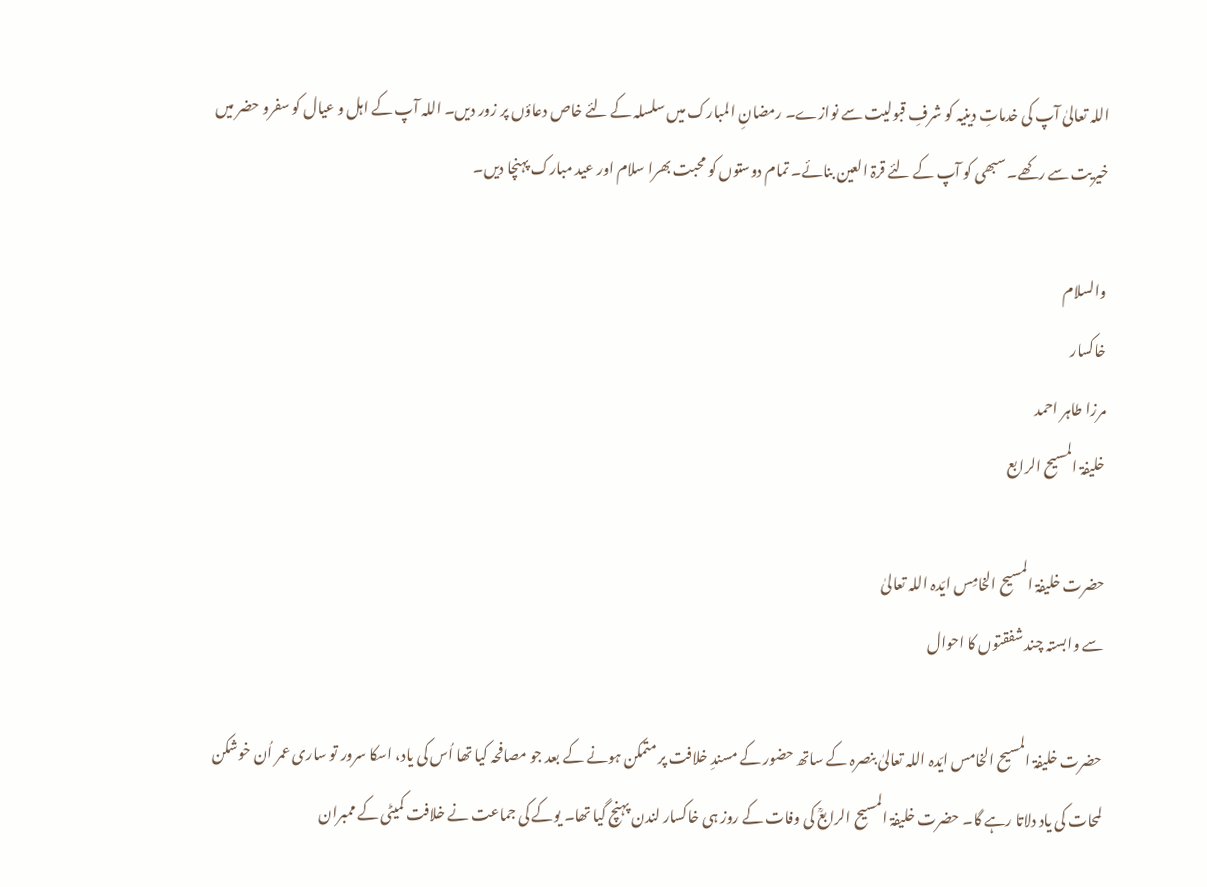اللہ تعالیٰ آپ کی خدماتِ دینیہ کو شرفِ قبولیت سے نوازے۔ رمضانِ المبارک میں سلسلہ کے لئے خاص دعاؤں پر زور دیں۔ اللہ آپ کے اہل و عیال کو سفرو حضر میں خیریت سے رکھے۔ سبھی کو آپ کے لئے قرۃ العین بنائے۔ تمام دوستوں کو محبت بھرا سلام اور عید مبارک پہنچا دیں۔

والسلام
خاکسار
مرزا طاہر احمد
خلیفۃ المسیح الرابع

حضرت خلیفۃ المسیح الخامِس ایّدہ اللہ تعالیٰ
سے وابستہ چند شفقتوں کا احوال

حضرت خلیفۃ المسیح الخامس ایّدہ اللہ تعالیٰ بنصرہ کے ساتھ حضور کے مسندِ خلافت پر متمکن ہونے کے بعد جو مصافحہ کیا تھا اُس کی یاد، اسکا سرور تو ساری عمر اُن خوشکن لمحات کی یاد دلاتا رہے گا۔ حضرت خلیفۃ المسیح الرابعؒ کی وفات کے روز ہی خاکسار لندن پہنچ گیا تھا۔ یوکے کی جماعت نے خلافت کمیٹی کے ممبران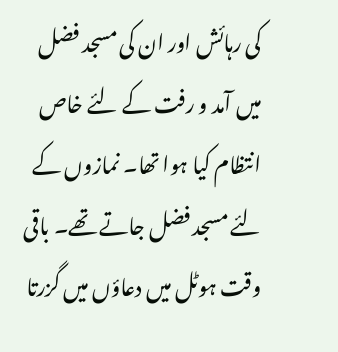کی رہائش اور ان کی مسجد فضل میں آمد و رفت کے لئے خاص انتظام کیا ہوا تھا۔ نمازوں کے لئے مسجد فضل جاتے تھے۔ باقی وقت ہوٹل میں دعاؤں میں گزرتا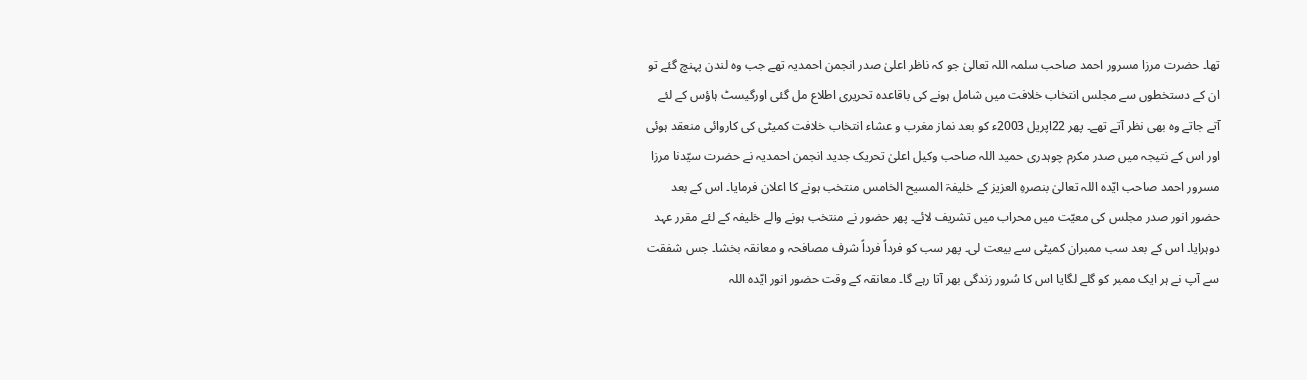تھا۔ حضرت مرزا مسرور احمد صاحب سلمہ اللہ تعالیٰ جو کہ ناظر اعلیٰ صدر انجمن احمدیہ تھے جب وہ لندن پہنچ گئے تو ان کے دستخطوں سے مجلس انتخاب خلافت میں شامل ہونے کی باقاعدہ تحریری اطلاع مل گئی اورگیسٹ ہاؤس کے لئے آتے جاتے وہ بھی نظر آتے تھے۔ پھر 22اپریل 2003ء کو بعد نماز مغرب و عشاء انتخاب خلافت کمیٹی کی کاروائی منعقد ہوئی اور اس کے نتیجہ میں صدر مکرم چوہدری حمید اللہ صاحب وکیل اعلیٰ تحریک جدید انجمن احمدیہ نے حضرت سیّدنا مرزا مسرور احمد صاحب ایّدہ اللہ تعالیٰ بنصرہِ العزیز کے خلیفۃ المسیح الخامس منتخب ہونے کا اعلان فرمایا۔ اس کے بعد حضور انور صدر مجلس کی معیّت میں محراب میں تشریف لائے۔ پھر حضور نے منتخب ہونے والے خلیفہ کے لئے مقرر عہد دوہرایا۔ اس کے بعد سب ممبران کمیٹی سے بیعت لی۔ پھر سب کو فرداً فرداً شرف مصافحہ و معانقہ بخشا۔ جس شفقت سے آپ نے ہر ایک ممبر کو گلے لگایا اس کا سُرور زندگی بھر آتا رہے گا۔ معانقہ کے وقت حضور انور ایّدہ اللہ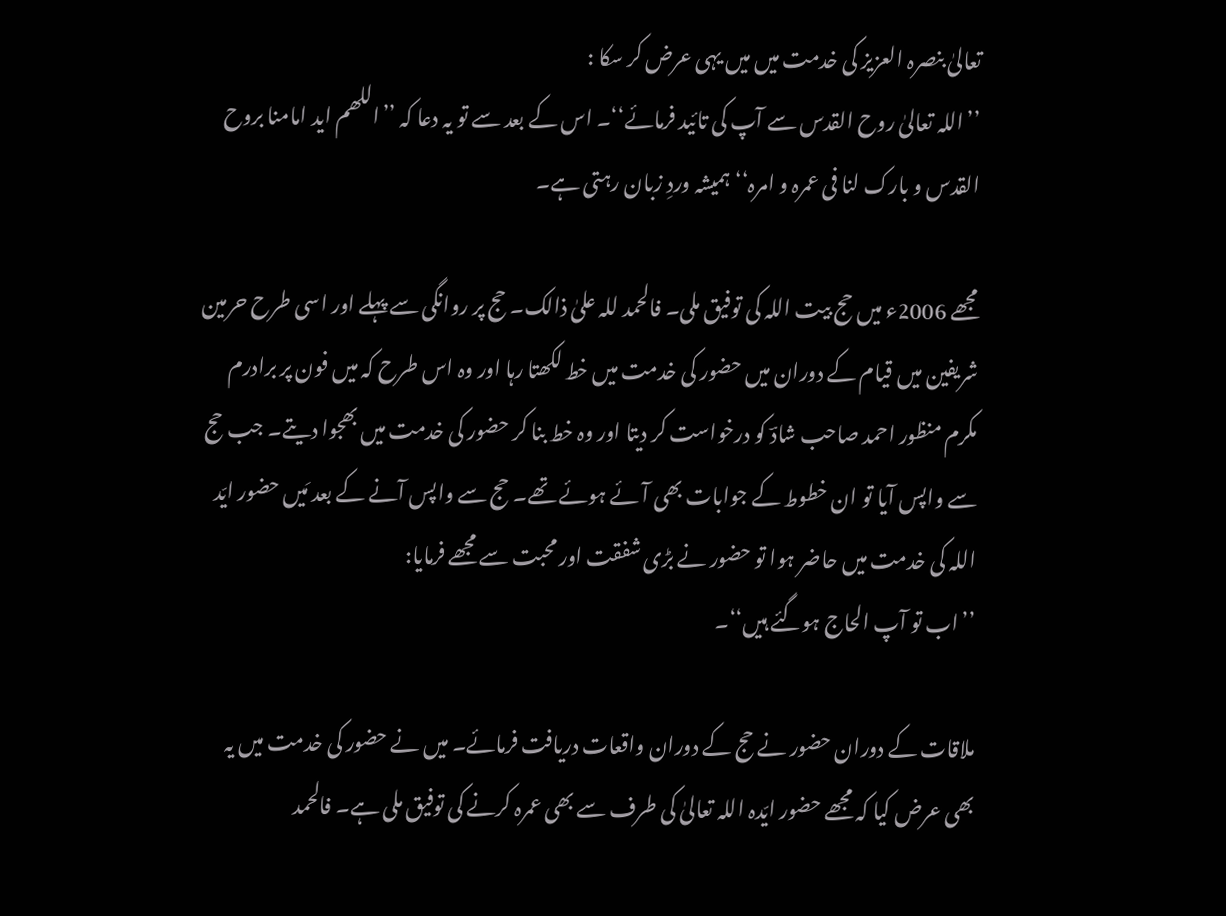تعالیٰ بنصرہ العزیز کی خدمت میں میں یہی عرض کر سکا :
’’اللہ تعالیٰ روح القدس سے آپ کی تائید فرمائے‘‘۔ اس کے بعد سے تو یہ دعا کہ ’’اللھم اید امامنا بروح القدس و بارک لنا فی عمرہ و امرہ‘‘ ہمیشہ وردِ زبان رہتی ہے۔

مجھے 2006ء میں حج بیت اللہ کی توفیق ملی۔ فالحمد للہ علیٰ ذالک۔ حج پر روانگی سے پہلے اور اسی طرح حرمین شریفین میں قیام کے دوران میں حضور کی خدمت میں خط لکھتا رہا اور وہ اس طرح کہ میں فون پر برادرم مکرم منظور احمد صاحب شادؔ کو درخواست کر دیتا اور وہ خط بنا کر حضور کی خدمت میں بھجوا دیتے۔ جب حج سے واپس آیا تو ان خطوط کے جوابات بھی آئے ہوئے تھے۔ حج سے واپس آنے کے بعد مَیں حضور ایّد اللہ کی خدمت میں حاضر ہوا تو حضور نے بڑی شفقت اور محبت سے مجھے فرمایا:
’’اب تو آپ الحاج ہوگئے ہیں‘‘۔

ملاقات کے دوران حضور نے حج کے دوران واقعات دریافت فرمائے۔ میں نے حضور کی خدمت میں یہ بھی عرض کیا کہ مجھے حضور ایّدہ اللہ تعالیٰ کی طرف سے بھی عمرہ کرنے کی توفیق ملی ہے۔ فالحمد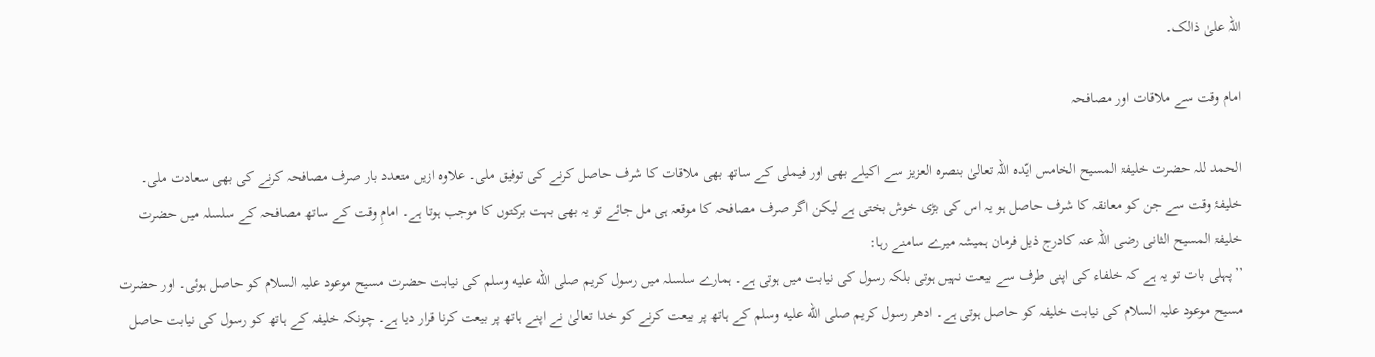اللہ علیٰ ذالک۔

امام وقت سے ملاقات اور مصافحہ

الحمد للہ حضرت خلیفۃ المسیح الخامس ایّدہ اللہ تعالیٰ بنصرہ العزیز سے اکیلے بھی اور فیملی کے ساتھ بھی ملاقات کا شرف حاصل کرنے کی توفیق ملی۔ علاوہ ازیں متعدد بار صرف مصافحہ کرنے کی بھی سعادت ملی۔ خلیفۂ وقت سے جن کو معانقہ کا شرف حاصل ہو یہ اس کی بڑی خوش بختی ہے لیکن اگر صرف مصافحہ کا موقعہ ہی مل جائے تو یہ بھی بہت برکتوں کا موجب ہوتا ہے۔ امامِ وقت کے ساتھ مصافحہ کے سلسلہ میں حضرت خلیفۃ المسیح الثانی رضی اللہ عنہ کادرج ذیل فرمان ہمیشہ میرے سامنے رہا:
’’پہلی بات تو یہ ہے کہ خلفاء کی اپنی طرف سے بیعت نہیں ہوتی بلکہ رسول کی نیابت میں ہوتی ہے۔ ہمارے سلسلہ میں رسول کریم صلى الله عليه وسلم کی نیابت حضرت مسیح موعود علیہ السلام کو حاصل ہوئی۔ اور حضرت مسیح موعود علیہ السلام کی نیابت خلیفہ کو حاصل ہوتی ہے۔ ادھر رسول کریم صلى الله عليه وسلم کے ہاتھ پر بیعت کرنے کو خدا تعالیٰ نے اپنے ہاتھ پر بیعت کرنا قرار دیا ہے۔ چونکہ خلیفہ کے ہاتھ کو رسول کی نیابت حاصل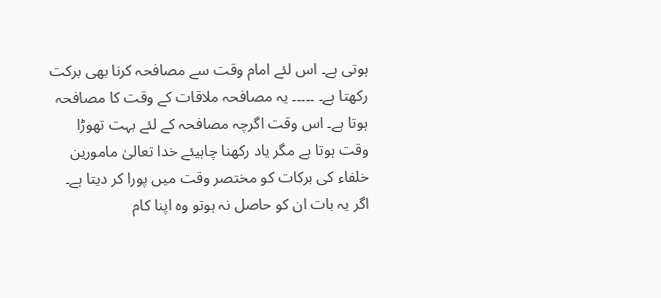ہوتی ہے۔ اس لئے امام وقت سے مصافحہ کرنا بھی برکت رکھتا ہے۔ ۔۔۔۔۔ یہ مصافحہ ملاقات کے وقت کا مصافحہ ہوتا ہے۔ اس وقت اگرچہ مصافحہ کے لئے بہت تھوڑا وقت ہوتا ہے مگر یاد رکھنا چاہیئے خدا تعالیٰ مامورین خلفاء کی برکات کو مختصر وقت میں پورا کر دیتا ہے۔ اگر یہ بات ان کو حاصل نہ ہوتو وہ اپنا کام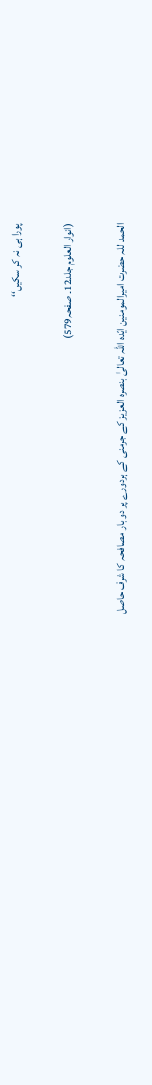پورا ہی نہ کر سکیں‘‘

(انوار العلوم جلد12۔ صفحہ579)

الحمد للہ حضرت امیرالمومنین ایّدہ اللہ تعالیٰ بنصرہ العزیز کے جرمنی کے ہردورے پر دو بار مصافحہ کا شرف حاصل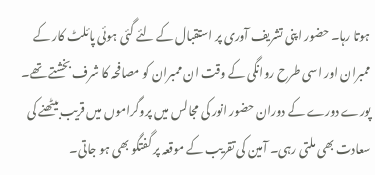ہوتا رہا۔ حضور اپنی تشریف آوری پر استقبال کے لئے گئی ہوئی پائلٹ کار کے ممبران اور اسی طرح روانگی کے وقت ان ممبران کو مصافحہ کا شرف بخشتے تھے۔ پورے دورے کے دوران حضور انور کی مجالس میں پروگراموں میں قریب بیٹھنے کی سعادت بھی ملتی رہی۔ آمین کی تقریب کے موقعہ پر گفتگو بھی ہو جاتی۔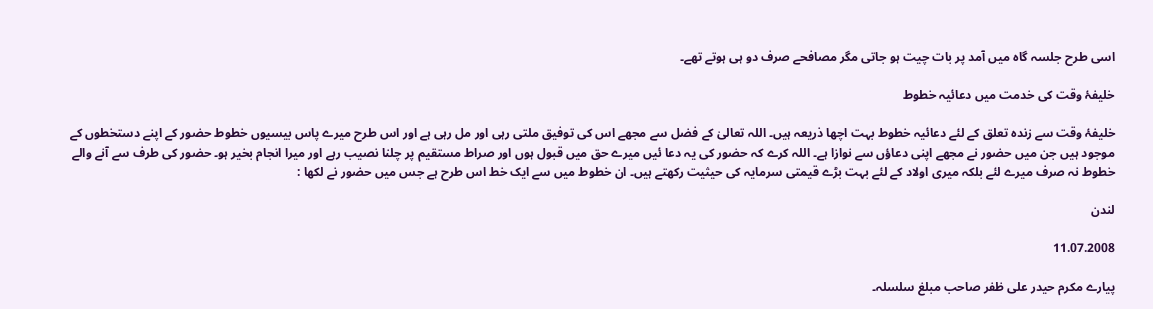اسی طرح جلسہ گاہ میں آمد پر بات چیت ہو جاتی مگر مصافحے صرف دو ہی ہوتے تھے۔

خلیفۂ وقت کی خدمت میں دعائیہ خطوط

خلیفۂ وقت سے زندہ تعلق کے لئے دعائیہ خطوط بہت اچھا ذریعہ ہیں۔ اللہ تعالیٰ کے فضل سے مجھے اس کی توفیق ملتی رہی اور مل رہی ہے اور اس طرح میرے پاس بیسیوں خطوط حضور کے اپنے دستخطوں کے موجود ہیں جن میں حضور نے مجھے اپنی دعاؤں سے نوازا ہے۔ اللہ کرے کہ حضور کی یہ دعا ئیں میرے حق میں قبول ہوں اور صراط مستقیم پر چلنا نصیب رہے اور میرا انجام بخیر ہو۔ حضور کی طرف سے آنے والے خطوط نہ صرف میرے لئے بلکہ میری اولاد کے لئے بہت بڑے قیمتی سرمایہ کی حیثیت رکھتے ہیں۔ ان خطوط میں سے ایک خط اس طرح ہے جس میں حضور نے لکھا :

لندن

11.07.2008

پیارے مکرم حیدر علی ظفر صاحب مبلغ سلسلہ۔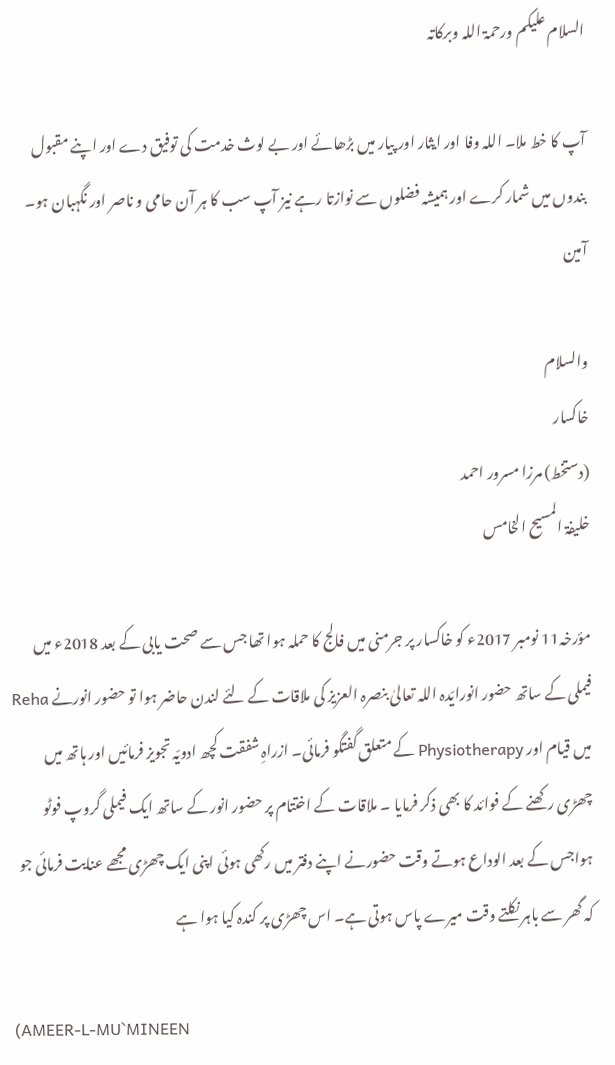السلام علیکم ورحمۃ اللہ وبرکاتہ

آپ کا خط ملا۔ اللہ وفا اور ایثار اور پیار میں بڑھائے اور بے لوث خدمت کی توفیق دے اور اپنے مقبول بندوں میں شمار کرے اور ہمیشہ فضلوں سے نوازتا رہے نیز آپ سب کا ہر آن حامی و ناصر اور نگہبان ہو۔ آمین

والسلام
خاکسار
(دستخط) مرزا مسرور احمد
خلیفۃ المسیح الخامس

مؤرخہ11 نومبر 2017ء کو خاکسار پر جرمنی میں فالج کا حملہ ہوا تھا جس سے صحت یابی کے بعد 2018ء میں فیملی کے ساتھ حضور انورایّدہ اللہ تعالیٰ بنصرہ العزیز کی ملاقات کے لئے لندن حاضر ہوا تو حضور انورنے Reha میں قیام اور Physiotherapy کے متعلق گفتگو فرمائی۔ ازراہِ شفقت کچھ ادویّہ تجویز فرمائیں اور ہاتھ میں چھڑی رکھنے کے فوائد کا بھی ذکر فرمایا ۔ ملاقات کے اختتام پر حضور انور کے ساتھ ایک فیملی گروپ فوٹو ہواجس کے بعد الوداع ہوتے وقت حضورنے اپنے دفتر میں رکھی ہوئی اپنی ایک چھڑی مجھے عنایت فرمائی جو کہ گھر سے باہر نکلتے وقت میرے پاس ہوتی ہے۔ اس چھڑی پر کندہ کیا ہوا ہے

(AMEER-L-MU`MINEEN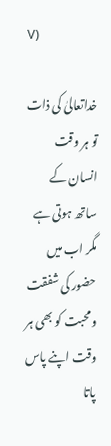V)

خداتعالیٰ کی ذات تو ہر وقت انسان کے ساتھ ہوتی ہے مگر اب میں حضور کی شفقت ومحبت کو بھی ہر وقت اپنے پاس پاتا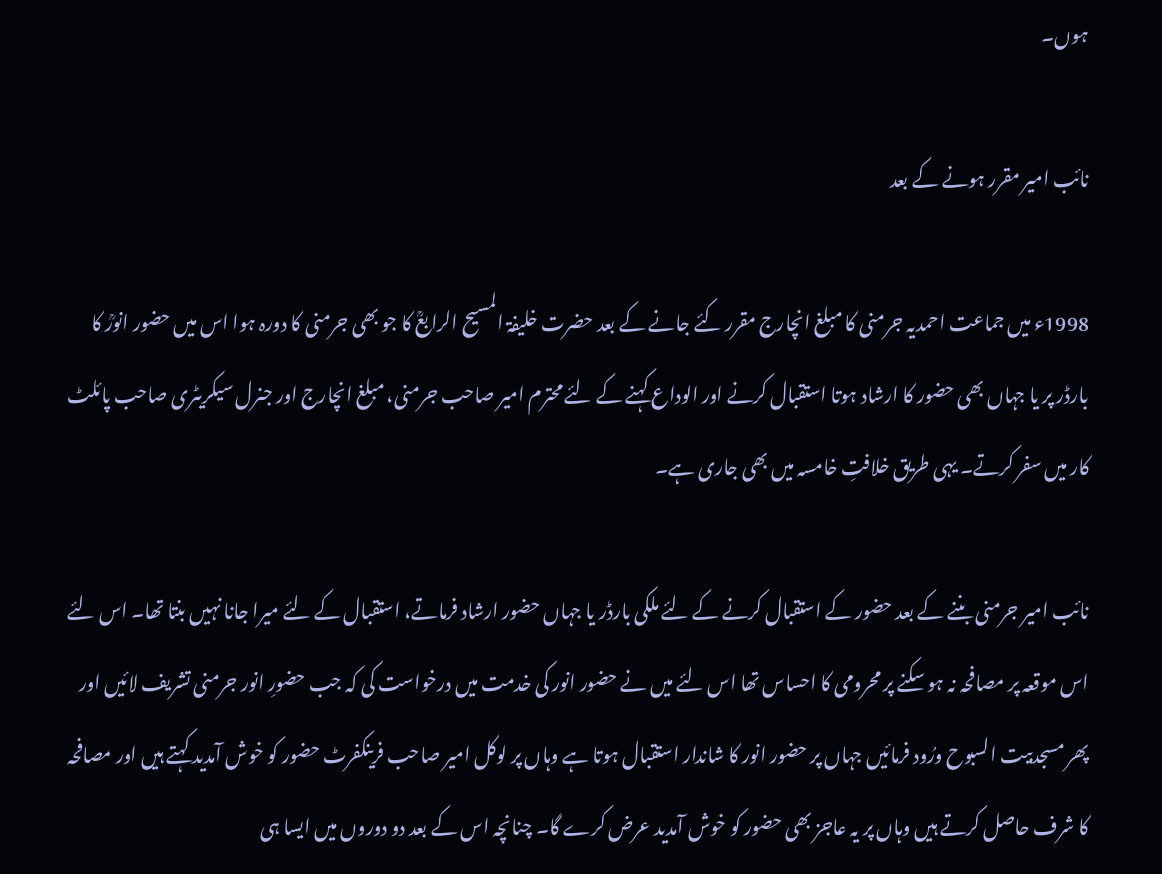ہوں۔

نائب امیر مقرر ہونے کے بعد

1998ء میں جماعت احمدیہ جرمنی کا مبلغ انچارج مقرر کئے جانے کے بعد حضرت خلیفۃ المسیح الرابعؒ کا جو بھی جرمنی کا دورہ ہوا اس میں حضور انورؒ کا بارڈر پر یا جہاں بھی حضور کا ارشاد ہوتا استقبال کرنے اور الوداع کہنے کے لئے محترم امیر صاحب جرمنی، مبلغ انچارج اور جنرل سیکریٹری صاحب پائلٹ کار میں سفر کرتے۔ یہی طریق خلافتِ خامسہ میں بھی جاری ہے۔

نائب امیر جرمنی بننے کے بعد حضور کے استقبال کرنے کے لئے ملکی بارڈر یا جہاں حضور ارشاد فرماتے، استقبال کے لئے میرا جانا نہیں بنتا تھا۔ اس لئے اس موقعہ پر مصافحہ نہ ہو سکنے پر محرومی کا احساس تھا اس لئے میں نے حضور انور کی خدمت میں درخواست کی کہ جب حضورِ انور جرمنی تشریف لائیں اور پھر مسجدبیت السبوح ورُود فرمائیں جہاں پر حضور انور کا شاندار استقبال ہوتا ہے وہاں پر لوکل امیر صاحب فرینکفرٹ حضور کو خوش آمدید کہتے ہیں اور مصافحہ کا شرف حاصل کرتے ہیں وہاں پر یہ عاجز بھی حضور کو خوش آمدید عرض کرے گا۔ چنانچہ اس کے بعد دو دوروں میں ایسا ہی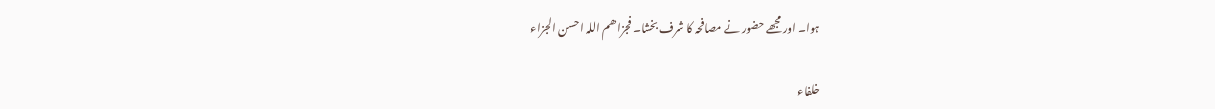ہوا۔ اور مجھے حضور نے مصافحہ کا شرف بخشا۔ فجزاھم اللہ احسن الجزاء

خلفاء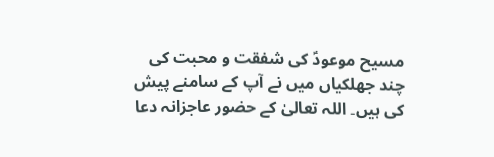مسیح موعودؑ کی شفقت و محبت کی چند جھلکیاں میں نے آپ کے سامنے پیش کی ہیں۔ اللہ تعالیٰ کے حضور عاجزانہ دعا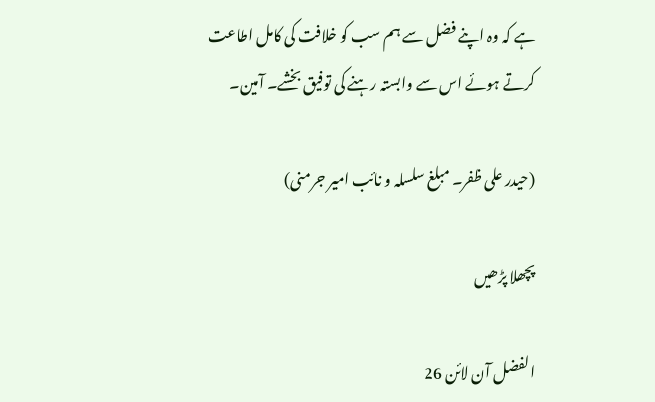ہے کہ وہ اپنے فضل سے ہم سب کو خلافت کی کامل اطاعت کرتے ہوئے اس سے وابستہ رہنے کی توفیق بخشے۔ آمین۔

(حیدر علی ظفر۔ مبلغ سلسلہ و نائب امیر جرمنی)

پچھلا پڑھیں

الفضل آن لائن 26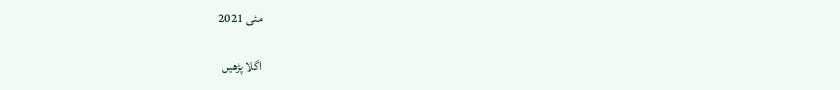مئی 2021

اگلا پڑھیں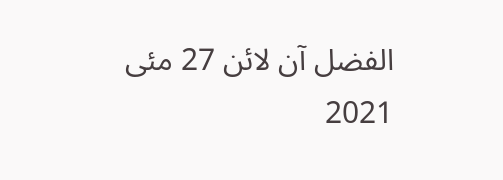الفضل آن لائن 27 مئی 2021